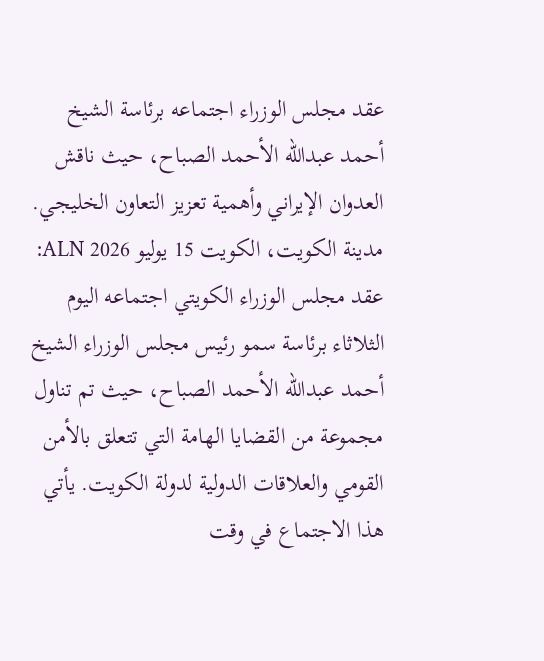عقد مجلس الوزراء اجتماعه برئاسة الشيخ أحمد عبدالله الأحمد الصباح، حيث ناقش العدوان الإيراني وأهمية تعزيز التعاون الخليجي.
مدينة الكويت، الكويت 15 يوليو 2026 ALN: عقد مجلس الوزراء الكويتي اجتماعه اليوم الثلاثاء برئاسة سمو رئيس مجلس الوزراء الشيخ أحمد عبدالله الأحمد الصباح، حيث تم تناول مجموعة من القضايا الهامة التي تتعلق بالأمن القومي والعلاقات الدولية لدولة الكويت. يأتي هذا الاجتماع في وقت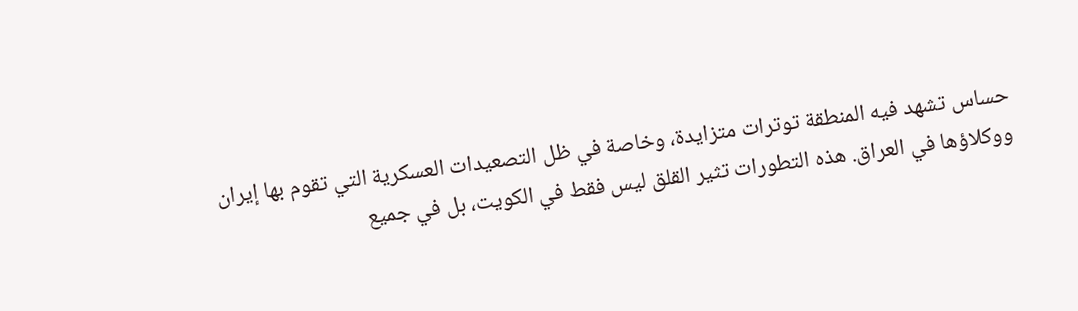حساس تشهد فيه المنطقة توترات متزايدة، وخاصة في ظل التصعيدات العسكرية التي تقوم بها إيران ووكلاؤها في العراق. هذه التطورات تثير القلق ليس فقط في الكويت، بل في جميع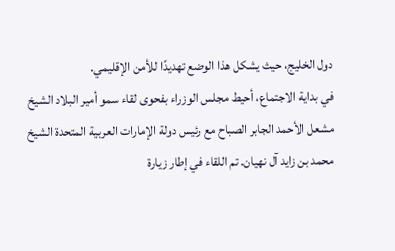دول الخليج، حيث يشكل هذا الوضع تهديدًا للأمن الإقليمي.
في بداية الاجتماع، أحيط مجلس الوزراء بفحوى لقاء سمو أمير البلاد الشيخ مشعل الأحمد الجابر الصباح مع رئيس دولة الإمارات العربية المتحدة الشيخ محمد بن زايد آل نهيان. تم اللقاء في إطار زيارة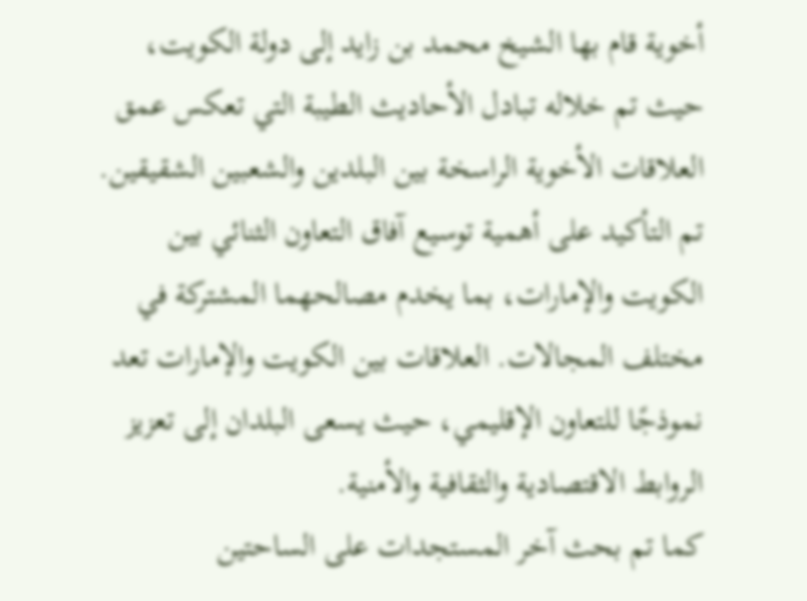أخوية قام بها الشيخ محمد بن زايد إلى دولة الكويت، حيث تم خلاله تبادل الأحاديث الطيبة التي تعكس عمق العلاقات الأخوية الراسخة بين البلدين والشعبين الشقيقين. تم التأكيد على أهمية توسيع آفاق التعاون الثنائي بين الكويت والإمارات، بما يخدم مصالحهما المشتركة في مختلف المجالات. العلاقات بين الكويت والإمارات تعد نموذجًا للتعاون الإقليمي، حيث يسعى البلدان إلى تعزيز الروابط الاقتصادية والثقافية والأمنية.
كما تم بحث آخر المستجدات على الساحتين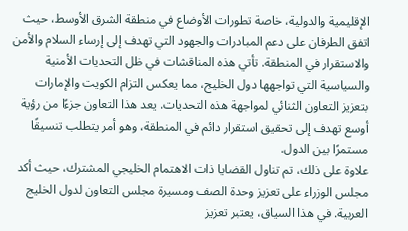الإقليمية والدولية، خاصة تطورات الأوضاع في منطقة الشرق الأوسط، حيث اتفق الطرفان على دعم المبادرات والجهود التي تهدف إلى إرساء السلام والأمن والاستقرار في المنطقة. تأتي هذه المناقشات في ظل التحديات الأمنية والسياسية التي تواجهها دول الخليج، مما يعكس التزام الكويت والإمارات بتعزيز التعاون الثنائي لمواجهة هذه التحديات. يعد هذا التعاون جزءًا من رؤية أوسع تهدف إلى تحقيق استقرار دائم في المنطقة، وهو أمر يتطلب تنسيقًا مستمرًا بين الدول.
علاوة على ذلك، تم تناول القضايا ذات الاهتمام الخليجي المشترك، حيث أكد مجلس الوزراء على تعزيز وحدة الصف ومسيرة مجلس التعاون لدول الخليج العربية. في هذا السياق، يعتبر تعزيز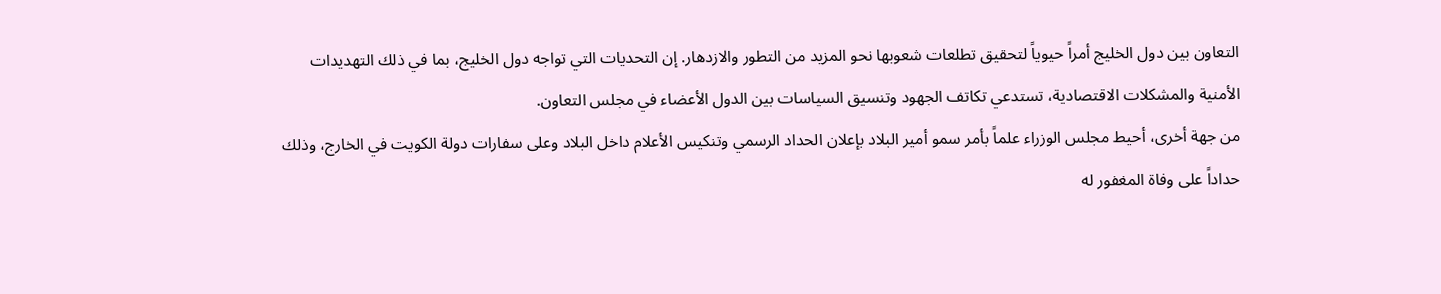التعاون بين دول الخليج أمراً حيوياً لتحقيق تطلعات شعوبها نحو المزيد من التطور والازدهار. إن التحديات التي تواجه دول الخليج، بما في ذلك التهديدات الأمنية والمشكلات الاقتصادية، تستدعي تكاتف الجهود وتنسيق السياسات بين الدول الأعضاء في مجلس التعاون.
من جهة أخرى، أحيط مجلس الوزراء علماً بأمر سمو أمير البلاد بإعلان الحداد الرسمي وتنكيس الأعلام داخل البلاد وعلى سفارات دولة الكويت في الخارج، وذلك حداداً على وفاة المغفور له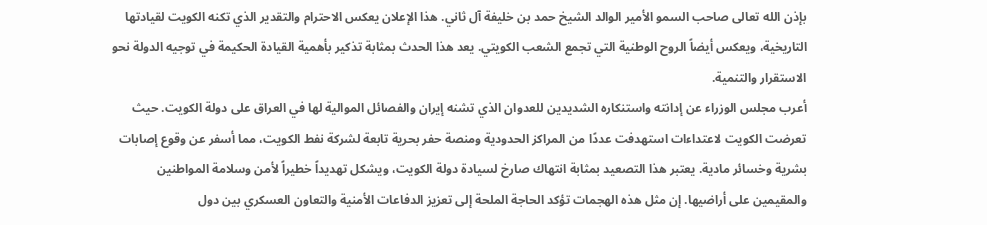بإذن الله تعالى صاحب السمو الأمير الوالد الشيخ حمد بن خليفة آل ثاني. هذا الإعلان يعكس الاحترام والتقدير الذي تكنه الكويت لقيادتها التاريخية، ويعكس أيضاً الروح الوطنية التي تجمع الشعب الكويتي. يعد هذا الحدث بمثابة تذكير بأهمية القيادة الحكيمة في توجيه الدولة نحو الاستقرار والتنمية.
أعرب مجلس الوزراء عن إدانته واستنكاره الشديدين للعدوان الذي تشنه إيران والفصائل الموالية لها في العراق على دولة الكويت. حيث تعرضت الكويت لاعتداءات استهدفت عددًا من المراكز الحدودية ومنصة حفر بحرية تابعة لشركة نفط الكويت، مما أسفر عن وقوع إصابات بشرية وخسائر مادية. يعتبر هذا التصعيد بمثابة انتهاك صارخ لسيادة دولة الكويت، ويشكل تهديداً خطيراً لأمن وسلامة المواطنين والمقيمين على أراضيها. إن مثل هذه الهجمات تؤكد الحاجة الملحة إلى تعزيز الدفاعات الأمنية والتعاون العسكري بين دول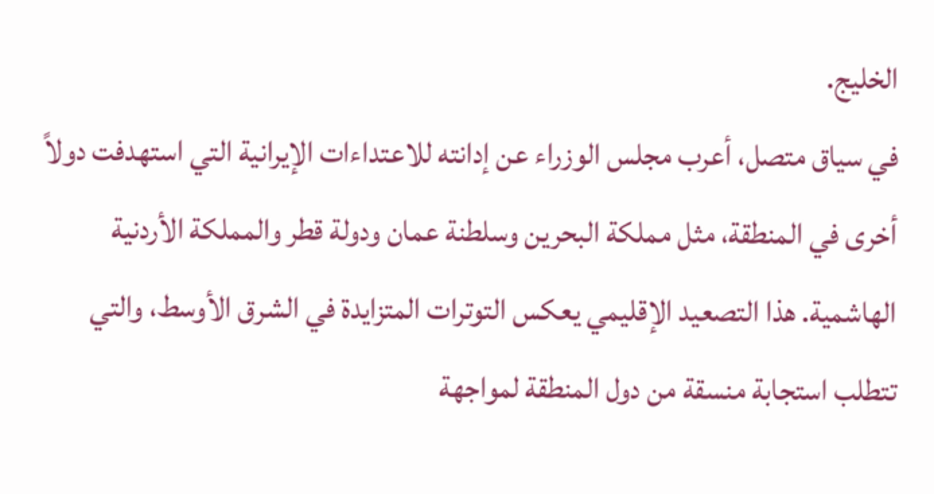الخليج.
في سياق متصل، أعرب مجلس الوزراء عن إدانته للاعتداءات الإيرانية التي استهدفت دولاً أخرى في المنطقة، مثل مملكة البحرين وسلطنة عمان ودولة قطر والمملكة الأردنية الهاشمية. هذا التصعيد الإقليمي يعكس التوترات المتزايدة في الشرق الأوسط، والتي تتطلب استجابة منسقة من دول المنطقة لمواجهة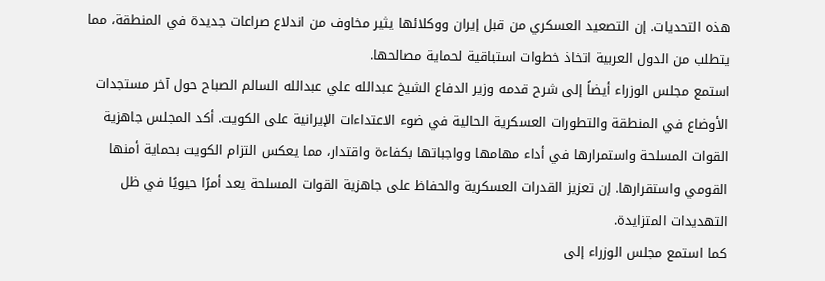هذه التحديات. إن التصعيد العسكري من قبل إيران ووكلائها يثير مخاوف من اندلاع صراعات جديدة في المنطقة، مما يتطلب من الدول العربية اتخاذ خطوات استباقية لحماية مصالحها.
استمع مجلس الوزراء أيضاً إلى شرح قدمه وزير الدفاع الشيخ عبدالله علي عبدالله السالم الصباح حول آخر مستجدات الأوضاع في المنطقة والتطورات العسكرية الحالية في ضوء الاعتداءات الإيرانية على الكويت. أكد المجلس جاهزية القوات المسلحة واستمرارها في أداء مهامها وواجباتها بكفاءة واقتدار، مما يعكس التزام الكويت بحماية أمنها القومي واستقرارها. إن تعزيز القدرات العسكرية والحفاظ على جاهزية القوات المسلحة يعد أمرًا حيويًا في ظل التهديدات المتزايدة.
كما استمع مجلس الوزراء إلى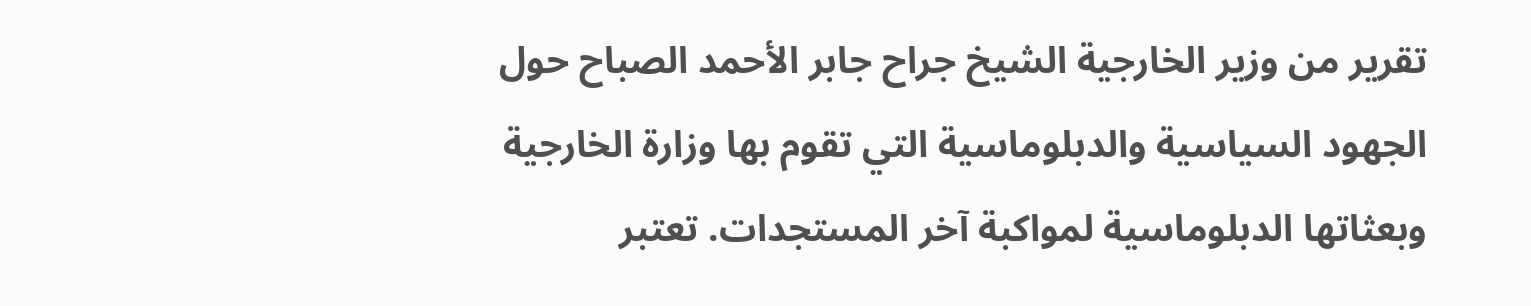تقرير من وزير الخارجية الشيخ جراح جابر الأحمد الصباح حول الجهود السياسية والدبلوماسية التي تقوم بها وزارة الخارجية وبعثاتها الدبلوماسية لمواكبة آخر المستجدات. تعتبر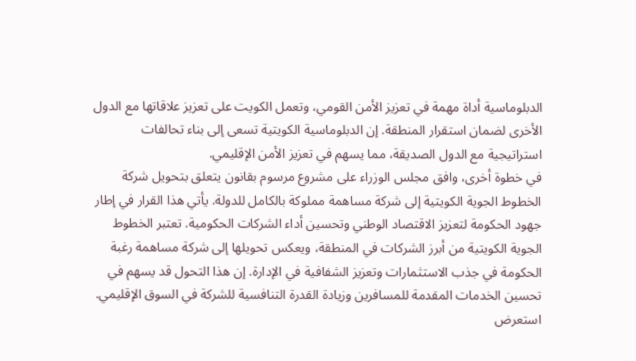الدبلوماسية أداة مهمة في تعزيز الأمن القومي، وتعمل الكويت على تعزيز علاقاتها مع الدول الأخرى لضمان استقرار المنطقة. إن الدبلوماسية الكويتية تسعى إلى بناء تحالفات استراتيجية مع الدول الصديقة، مما يسهم في تعزيز الأمن الإقليمي.
في خطوة أخرى، وافق مجلس الوزراء على مشروع مرسوم بقانون يتعلق بتحويل شركة الخطوط الجوية الكويتية إلى شركة مساهمة مملوكة بالكامل للدولة. يأتي هذا القرار في إطار جهود الحكومة لتعزيز الاقتصاد الوطني وتحسين أداء الشركات الحكومية. تعتبر الخطوط الجوية الكويتية من أبرز الشركات في المنطقة، ويعكس تحويلها إلى شركة مساهمة رغبة الحكومة في جذب الاستثمارات وتعزيز الشفافية في الإدارة. إن هذا التحول قد يسهم في تحسين الخدمات المقدمة للمسافرين وزيادة القدرة التنافسية للشركة في السوق الإقليمي.
استعرض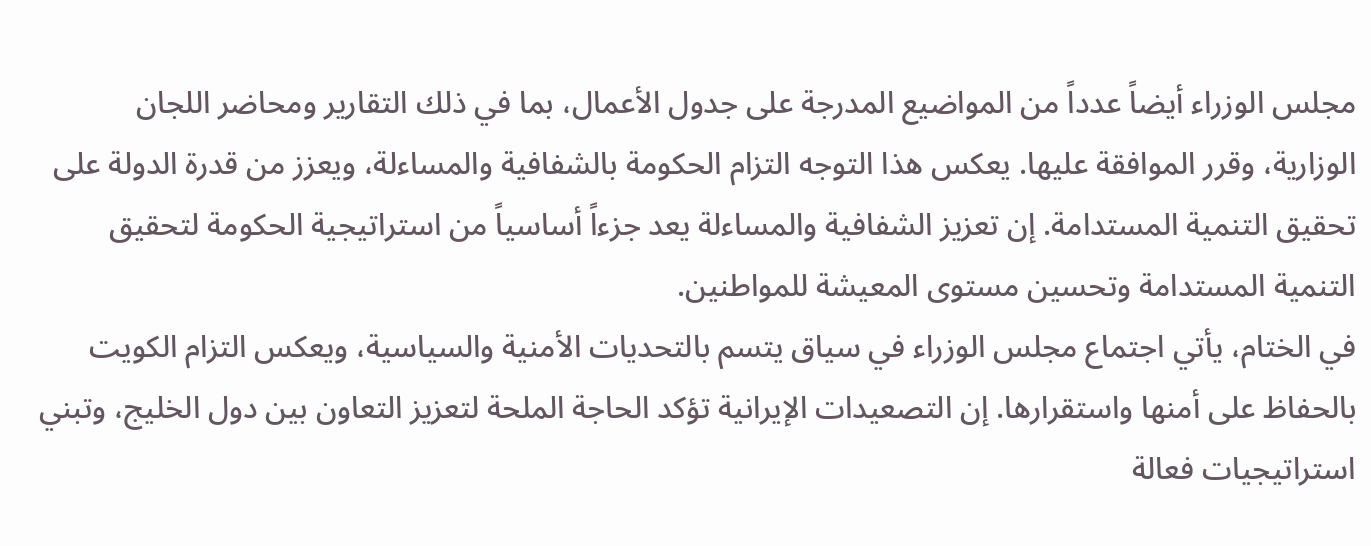مجلس الوزراء أيضاً عدداً من المواضيع المدرجة على جدول الأعمال، بما في ذلك التقارير ومحاضر اللجان الوزارية، وقرر الموافقة عليها. يعكس هذا التوجه التزام الحكومة بالشفافية والمساءلة، ويعزز من قدرة الدولة على تحقيق التنمية المستدامة. إن تعزيز الشفافية والمساءلة يعد جزءاً أساسياً من استراتيجية الحكومة لتحقيق التنمية المستدامة وتحسين مستوى المعيشة للمواطنين.
في الختام، يأتي اجتماع مجلس الوزراء في سياق يتسم بالتحديات الأمنية والسياسية، ويعكس التزام الكويت بالحفاظ على أمنها واستقرارها. إن التصعيدات الإيرانية تؤكد الحاجة الملحة لتعزيز التعاون بين دول الخليج، وتبني استراتيجيات فعالة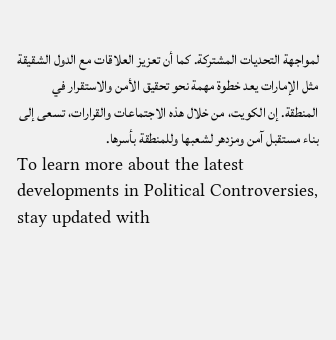لمواجهة التحديات المشتركة. كما أن تعزيز العلاقات مع الدول الشقيقة مثل الإمارات يعد خطوة مهمة نحو تحقيق الأمن والاستقرار في المنطقة. إن الكويت، من خلال هذه الاجتماعات والقرارات، تسعى إلى بناء مستقبل آمن ومزدهر لشعبها وللمنطقة بأسرها.
To learn more about the latest developments in Political Controversies, stay updated with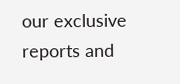our exclusive reports and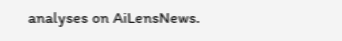analyses on AiLensNews.